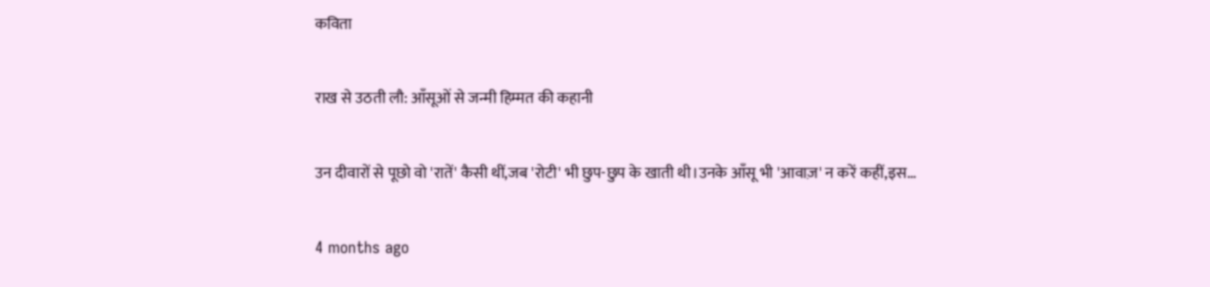कविता

राख से उठती लौ: आँसूओं से जन्मी हिम्मत की कहानी

उन दीवारों से पूछो वो 'रातें' कैसी थीं,जब 'रोटी' भी छुप-छुप के खाती थी।उनके आँसू भी 'आवाज़' न करें कहीं,इस…

4 months ago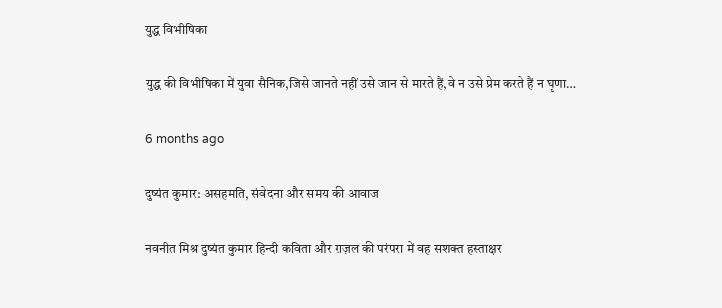युद्ध विभीषिका

युद्ध की विभीषिका में युवा सैनिक,जिसे जानते नहीं उसे जान से मारते हैं,वे न उसे प्रेम करते हैं न घृणा…

6 months ago

दुष्यंत कुमार: असहमति, संवेदना और समय की आवाज

नवनीत मिश्र दुष्यंत कुमार हिन्दी कविता और ग़ज़ल की परंपरा में वह सशक्त हस्ताक्षर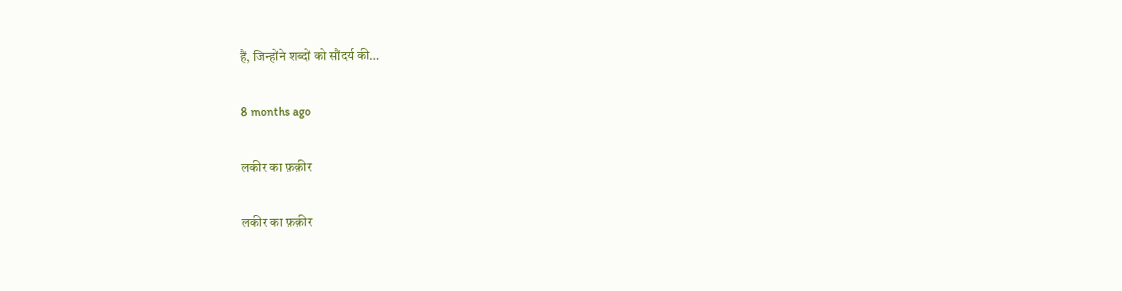हैं, जिन्होंने शब्दों को सौंदर्य की…

8 months ago

लकीर का फ़क़ीर

लकीर का फ़क़ीर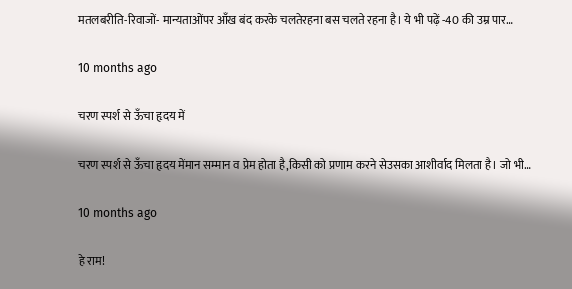मतलबरीति-रिवाजों- मान्यताओंपर आँख बंद करके चलतेरहना बस चलते रहना है। ये भी पढ़ें -40 की उम्र पार…

10 months ago

चरण स्पर्श से ऊँचा हृदय में

चरण स्पर्श से ऊँचा हृदय मेंमान सम्मान व प्रेम होता है,किसी को प्रणाम करने सेउसका आशीर्वाद मिलता है। जो भी…

10 months ago

हे राम!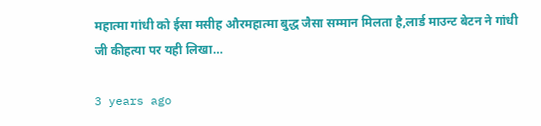महात्मा गांधी को ईसा मसीह औरमहात्मा बुद्ध जैसा सम्मान मिलता है,लार्ड माउन्ट बेटन ने गांधी जी कीहत्या पर यही लिखा…

3 years ago